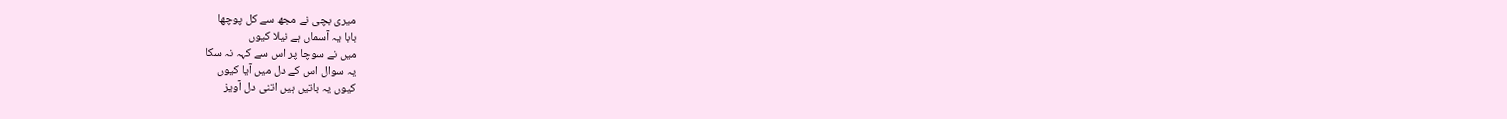میری بچی نے مجھ سے کل پوچھا
بابا یہ آسماں ہے نیلا کیوں
میں نے سوچا پر اس سے کہہ نہ سکا
یہ سوال اس کے دل میں آیا کیوں
کیوں یہ باتیں ہیں اتنی دل آویز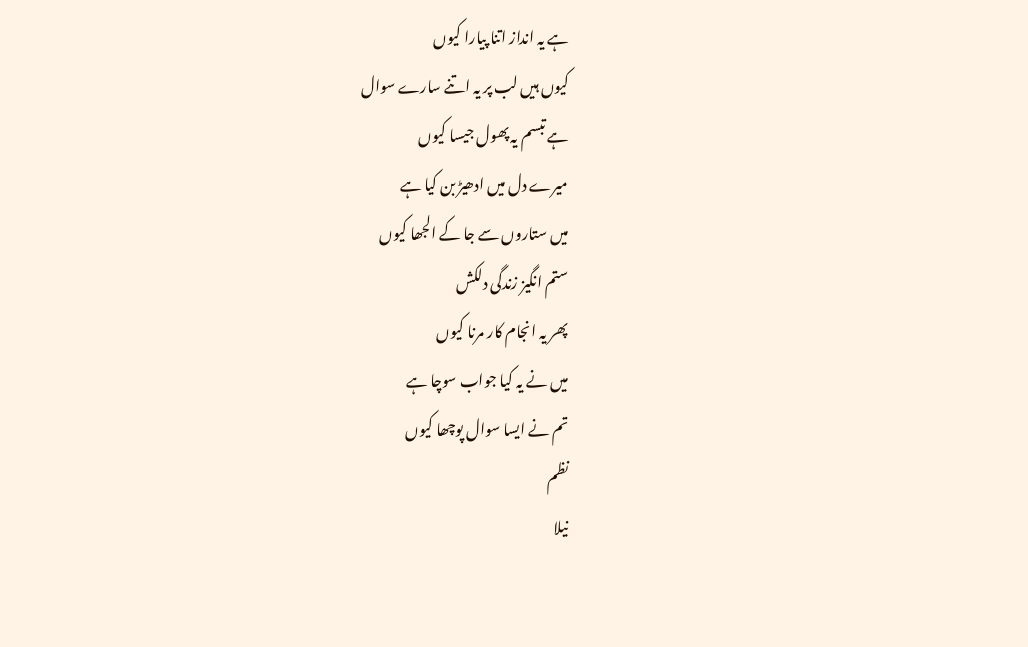ہے یہ انداز اتنا پیارا کیوں
کیوں ہیں لب پر یہ اتنے سارے سوال
ہے تبسم یہ پھول جیسا کیوں
میرے دل میں ادھیڑ بن کیا ہے
میں ستاروں سے جا کے الجھا کیوں
ستم انگیز زندگی دلکش
پھر یہ انجام کار مرنا کیوں
میں نے یہ کیا جواب سوچا ہے
تم نے ایسا سوال پوچھا کیوں
نظم
نیلا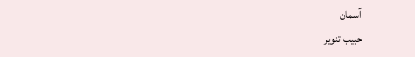آسمان
حبیب تنویر